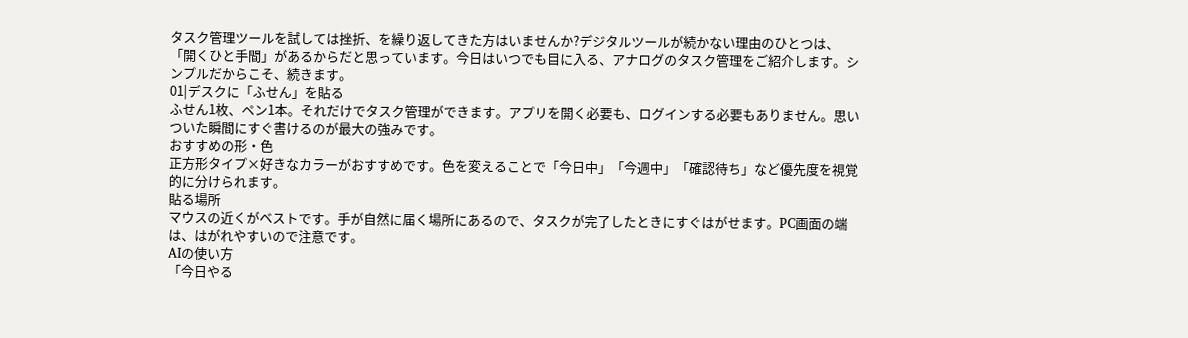タスク管理ツールを試しては挫折、を繰り返してきた方はいませんか?デジタルツールが続かない理由のひとつは、「開くひと手間」があるからだと思っています。今日はいつでも目に入る、アナログのタスク管理をご紹介します。シンプルだからこそ、続きます。
01|デスクに「ふせん」を貼る
ふせん1枚、ペン1本。それだけでタスク管理ができます。アプリを開く必要も、ログインする必要もありません。思いついた瞬間にすぐ書けるのが最大の強みです。
おすすめの形・色
正方形タイプ×好きなカラーがおすすめです。色を変えることで「今日中」「今週中」「確認待ち」など優先度を視覚的に分けられます。
貼る場所
マウスの近くがベストです。手が自然に届く場所にあるので、タスクが完了したときにすぐはがせます。PC画面の端は、はがれやすいので注意です。
AIの使い方
「今日やる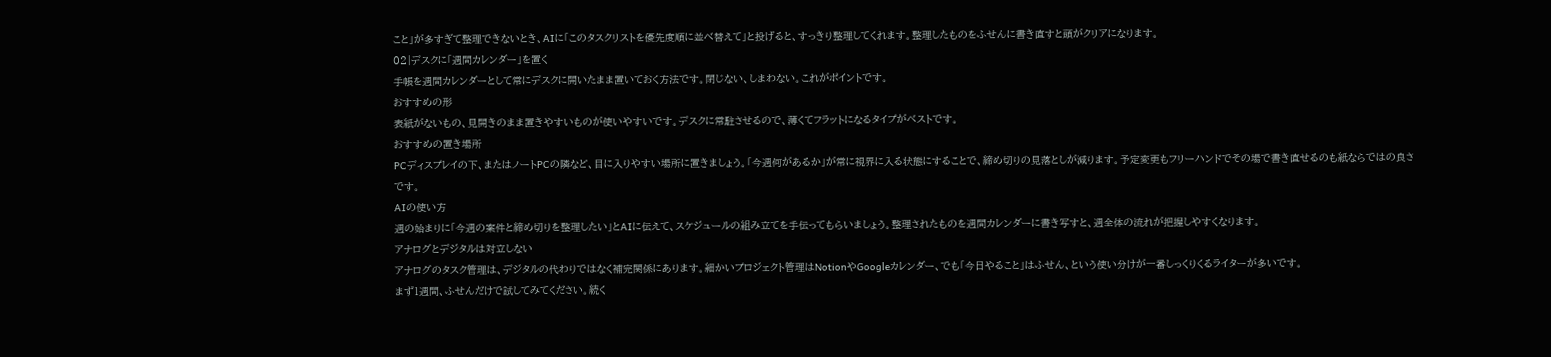こと」が多すぎて整理できないとき、AIに「このタスクリストを優先度順に並べ替えて」と投げると、すっきり整理してくれます。整理したものをふせんに書き直すと頭がクリアになります。
02|デスクに「週間カレンダー」を置く
手帳を週間カレンダーとして常にデスクに開いたまま置いておく方法です。閉じない、しまわない。これがポイントです。
おすすめの形
表紙がないもの、見開きのまま置きやすいものが使いやすいです。デスクに常駐させるので、薄くてフラットになるタイプがベストです。
おすすめの置き場所
PCディスプレイの下、またはノートPCの隣など、目に入りやすい場所に置きましょう。「今週何があるか」が常に視界に入る状態にすることで、締め切りの見落としが減ります。予定変更もフリーハンドでその場で書き直せるのも紙ならではの良さです。
AIの使い方
週の始まりに「今週の案件と締め切りを整理したい」とAIに伝えて、スケジュールの組み立てを手伝ってもらいましょう。整理されたものを週間カレンダーに書き写すと、週全体の流れが把握しやすくなります。
アナログとデジタルは対立しない
アナログのタスク管理は、デジタルの代わりではなく補完関係にあります。細かいプロジェクト管理はNotionやGoogleカレンダー、でも「今日やること」はふせん、という使い分けが一番しっくりくるライターが多いです。
まず1週間、ふせんだけで試してみてください。続く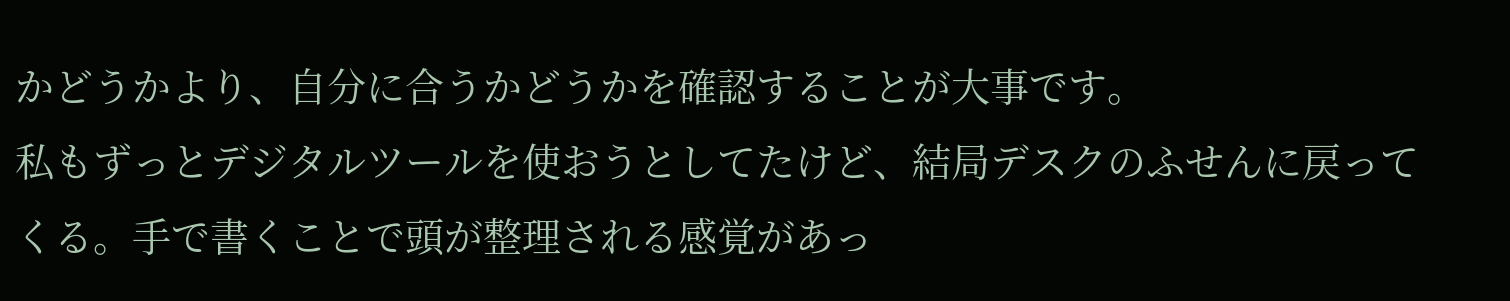かどうかより、自分に合うかどうかを確認することが大事です。
私もずっとデジタルツールを使おうとしてたけど、結局デスクのふせんに戻ってくる。手で書くことで頭が整理される感覚があっ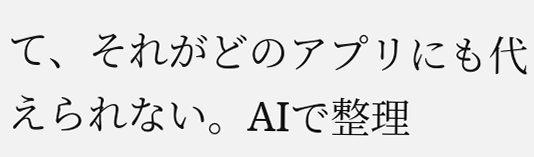て、それがどのアプリにも代えられない。AIで整理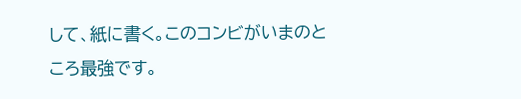して、紙に書く。このコンビがいまのところ最強です。